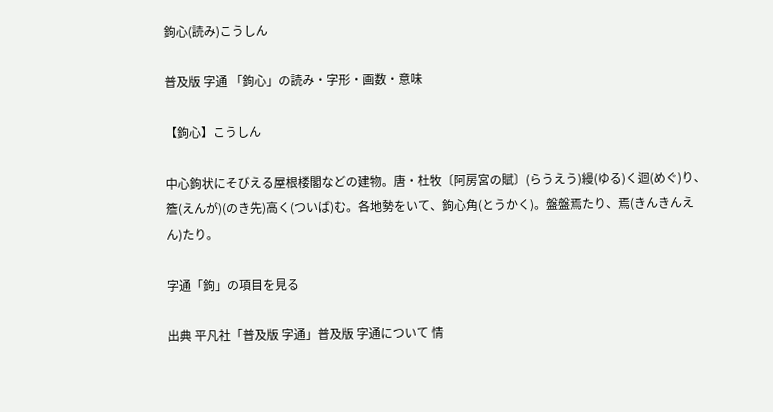鉤心(読み)こうしん

普及版 字通 「鉤心」の読み・字形・画数・意味

【鉤心】こうしん

中心鉤状にそびえる屋根楼閣などの建物。唐・杜牧〔阿房宮の賦〕(らうえう)縵(ゆる)く迴(めぐ)り、簷(えんが)(のき先)高く(ついば)む。各地勢をいて、鉤心角(とうかく)。盤盤焉たり、焉(きんきんえん)たり。

字通「鉤」の項目を見る

出典 平凡社「普及版 字通」普及版 字通について 情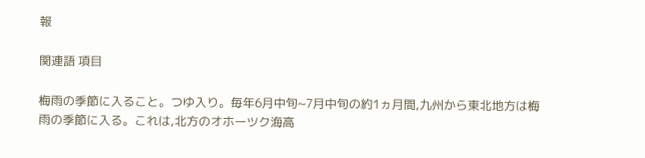報

関連語 項目

梅雨の季節に入ること。つゆ入り。毎年6月中旬~7月中旬の約1ヵ月間,九州から東北地方は梅雨の季節に入る。これは,北方のオホーツク海高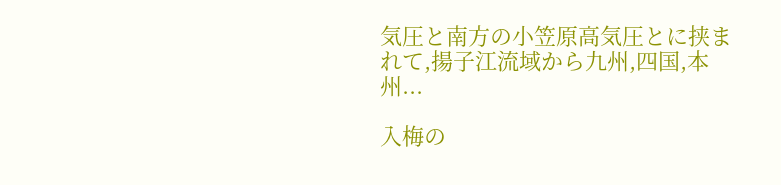気圧と南方の小笠原高気圧とに挟まれて,揚子江流域から九州,四国,本州...

入梅の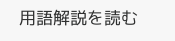用語解説を読む